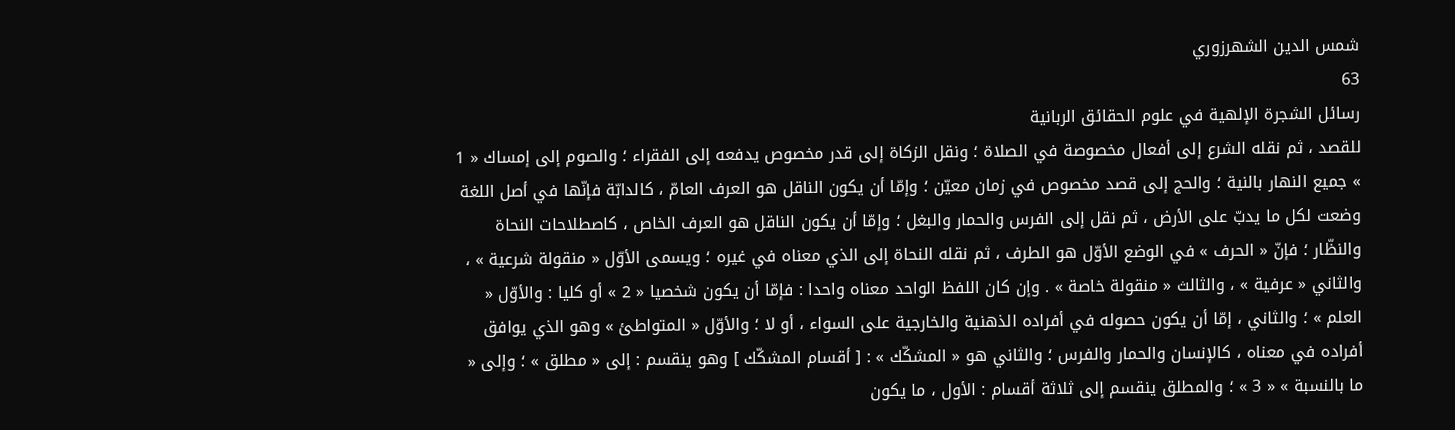شمس الدين الشهرزوري
63
رسائل الشجرة الإلهية في علوم الحقائق الربانية
للقصد ، ثم نقله الشرع إلى أفعال مخصوصة في الصلاة ؛ ونقل الزكاة إلى قدر مخصوص يدفعه إلى الفقراء ؛ والصوم إلى إمساك « 1 » جميع النهار بالنية ؛ والحج إلى قصد مخصوص في زمان معيّن ؛ وإمّا أن يكون الناقل هو العرف العامّ ، كالدابّة فإنّها في أصل اللغة وضعت لكل ما يدبّ على الأرض ، ثم نقل إلى الفرس والحمار والبغل ؛ وإمّا أن يكون الناقل هو العرف الخاص ، كاصطلاحات النحاة والنظّار ؛ فإنّ « الحرف » في الوضع الأوّل هو الطرف ، ثم نقله النحاة إلى الذي معناه في غيره ؛ ويسمى الأوّل « منقولة شرعية » ، والثاني « عرفية » ، والثالث « منقولة خاصة » . وإن كان اللفظ الواحد معناه واحدا : فإمّا أن يكون شخصيا « 2 » أو كليا : والأوّل « العلم » ؛ والثاني ، إمّا أن يكون حصوله في أفراده الذهنية والخارجية على السواء ، أو لا ؛ والأوّل « المتواطئ » وهو الذي يوافق أفراده في معناه ، كالإنسان والحمار والفرس ؛ والثاني هو « المشكّك » : [ أقسام المشكّك ] وهو ينقسم : إلى « مطلق » ؛ وإلى « ما بالنسبة » « 3 » ؛ والمطلق ينقسم إلى ثلاثة أقسام : الأول ، ما يكون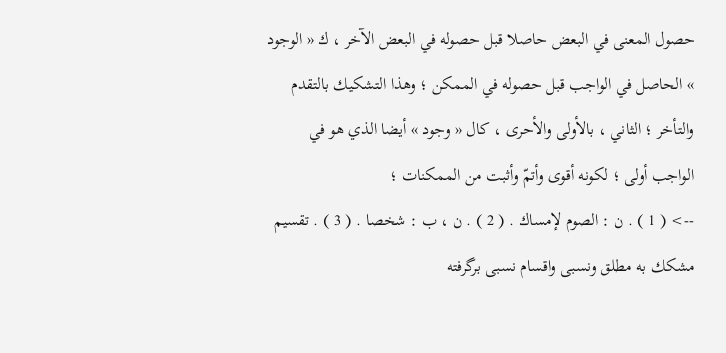حصول المعنى في البعض حاصلا قبل حصوله في البعض الآخر ، ك « الوجود » الحاصل في الواجب قبل حصوله في الممكن ؛ وهذا التشكيك بالتقدم والتأخر ؛ الثاني ، بالأولى والأحرى ، كال « وجود » أيضا الذي هو في الواجب أولى ؛ لكونه أقوى وأتمّ وأثبت من الممكنات ؛
--> ( 1 ) . ن : الصوم لإمساك . ( 2 ) . ن ، ب : شخصا . ( 3 ) . تقسيم مشكك به مطلق ونسبى واقسام نسبى برگرفته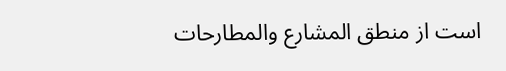است از منطق المشارع والمطارحات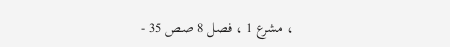، مشرع 1 ، فصل 8 صص 35 -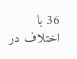36 با اختلاف در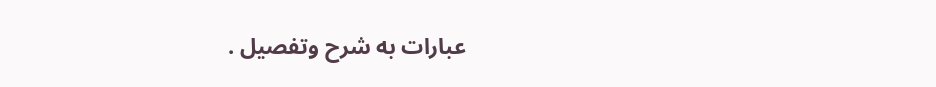عبارات به شرح وتفصيل .